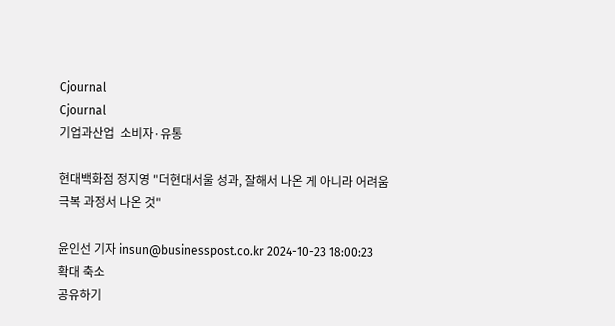Cjournal
Cjournal
기업과산업  소비자·유통

현대백화점 정지영 "더현대서울 성과, 잘해서 나온 게 아니라 어려움 극복 과정서 나온 것"

윤인선 기자 insun@businesspost.co.kr 2024-10-23 18:00:23
확대 축소
공유하기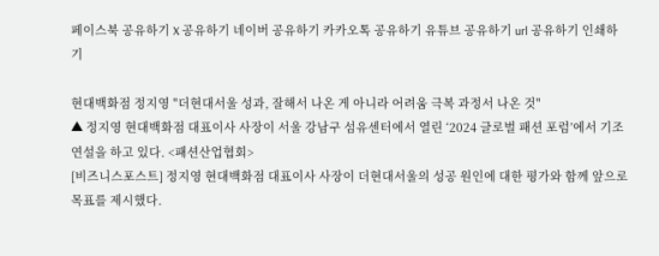페이스북 공유하기 X 공유하기 네이버 공유하기 카카오톡 공유하기 유튜브 공유하기 url 공유하기 인쇄하기

현대백화점 정지영 "더현대서울 성과, 잘해서 나온 게 아니라 어려움 극복 과정서 나온 것"
▲ 정지영 현대백화점 대표이사 사장이 서울 강남구 섬유센터에서 열린 ‘2024 글로벌 패션 포럼’에서 기조연설을 하고 있다. <패션산업협회>
[비즈니스포스트] 정지영 현대백화점 대표이사 사장이 더현대서울의 성공 원인에 대한 평가와 함께 앞으로 목표를 제시했다.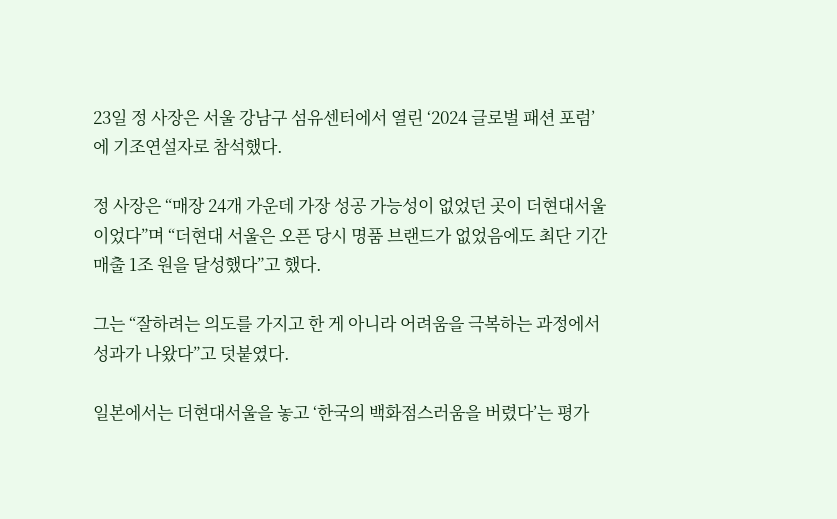23일 정 사장은 서울 강남구 섬유센터에서 열린 ‘2024 글로벌 패션 포럼’에 기조연설자로 참석했다.

정 사장은 “매장 24개 가운데 가장 성공 가능성이 없었던 곳이 더현대서울이었다”며 “더현대 서울은 오픈 당시 명품 브랜드가 없었음에도 최단 기간 매출 1조 원을 달성했다”고 했다.

그는 “잘하려는 의도를 가지고 한 게 아니라 어려움을 극복하는 과정에서 성과가 나왔다”고 덧붙였다.

일본에서는 더현대서울을 놓고 ‘한국의 백화점스러움을 버렸다’는 평가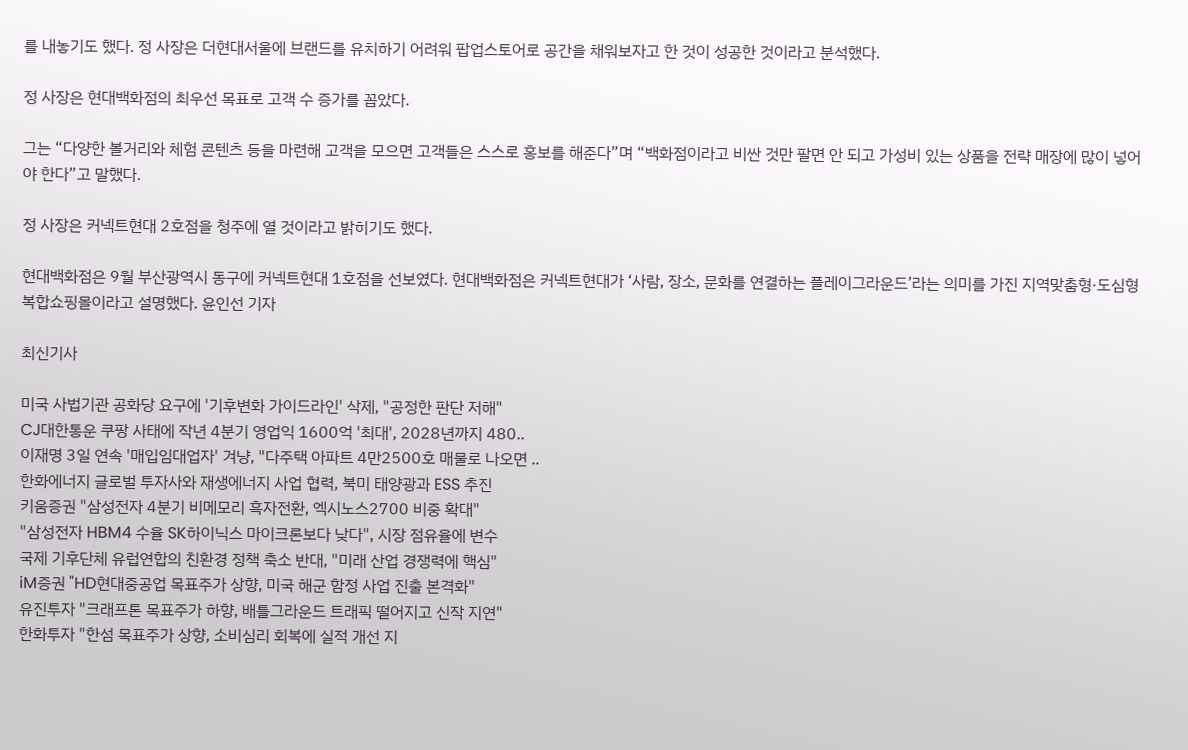를 내놓기도 했다. 정 사장은 더현대서울에 브랜드를 유치하기 어려워 팝업스토어로 공간을 채워보자고 한 것이 성공한 것이라고 분석했다.

정 사장은 현대백화점의 최우선 목표로 고객 수 증가를 꼽았다.

그는 “다양한 볼거리와 체험 콘텐츠 등을 마련해 고객을 모으면 고객들은 스스로 홍보를 해준다”며 “백화점이라고 비싼 것만 팔면 안 되고 가성비 있는 상품을 전략 매장에 많이 넣어야 한다”고 말했다.

정 사장은 커넥트현대 2호점을 청주에 열 것이라고 밝히기도 했다.

현대백화점은 9월 부산광역시 동구에 커넥트현대 1호점을 선보였다. 현대백화점은 커넥트현대가 ‘사람, 장소, 문화를 연결하는 플레이그라운드’라는 의미를 가진 지역맞춤형·도심형 복합쇼핑몰이라고 설명했다. 윤인선 기자

최신기사

미국 사법기관 공화당 요구에 '기후변화 가이드라인' 삭제, "공정한 판단 저해"
CJ대한통운 쿠팡 사태에 작년 4분기 영업익 1600억 '최대', 2028년까지 480..
이재명 3일 연속 '매입임대업자' 겨냥, "다주택 아파트 4만2500호 매물로 나오면 ..
한화에너지 글로벌 투자사와 재생에너지 사업 협력, 북미 태양광과 ESS 추진
키움증권 "삼성전자 4분기 비메모리 흑자전환, 엑시노스2700 비중 확대"
"삼성전자 HBM4 수율 SK하이닉스 마이크론보다 낮다", 시장 점유율에 변수
국제 기후단체 유럽연합의 친환경 정책 축소 반대, "미래 산업 경쟁력에 핵심"
iM증권 "HD현대중공업 목표주가 상향, 미국 해군 함정 사업 진출 본격화"
유진투자 "크래프톤 목표주가 하향, 배틀그라운드 트래픽 떨어지고 신작 지연"
한화투자 "한섬 목표주가 상향, 소비심리 회복에 실적 개선 지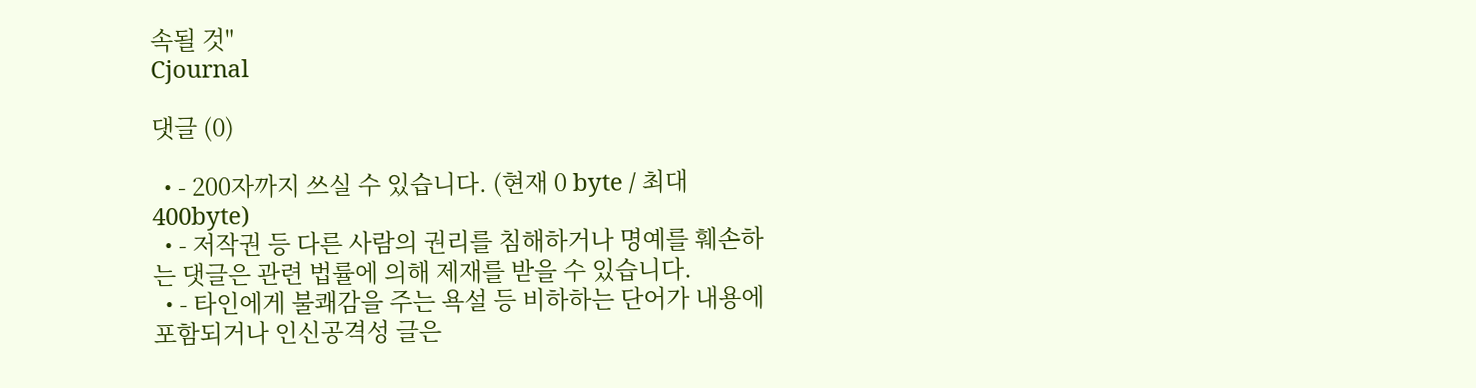속될 것"
Cjournal

댓글 (0)

  • - 200자까지 쓰실 수 있습니다. (현재 0 byte / 최대 400byte)
  • - 저작권 등 다른 사람의 권리를 침해하거나 명예를 훼손하는 댓글은 관련 법률에 의해 제재를 받을 수 있습니다.
  • - 타인에게 불쾌감을 주는 욕설 등 비하하는 단어가 내용에 포함되거나 인신공격성 글은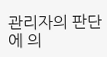관리자의 판단에 의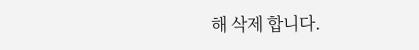해 삭제 합니다.